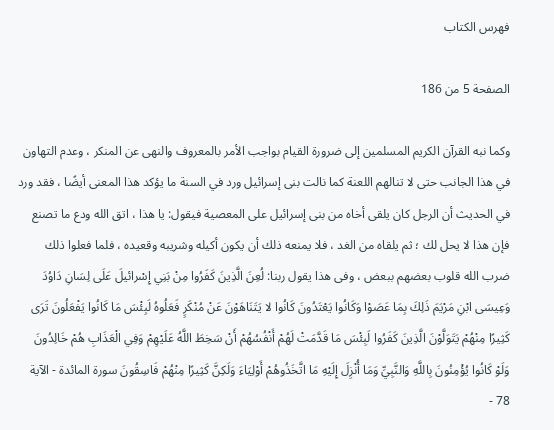فهرس الكتاب

الصفحة 5 من 186

وكما نبه القرآن الكريم المسلمين إلى ضرورة القيام بواجب الأمر بالمعروف والنهى عن المنكر ، وعدم التهاون في هذا الجانب حتى لا تنالهم اللعنة كما نالت بنى إسرائيل ورد في السنة ما يؤكد هذا المعنى أيضًا ، فقد ورد في الحديث أن الرجل كان يلقى أخاه من بنى إسرائيل على المعصية فيقول: يا هذا ، اتق الله ودع ما تصنع فإن هذا لا يحل لك ؛ ثم يلقاه من الغد ، فلا يمنعه ذلك أن يكون أكيله وشريبه وقعيده ، فلما فعلوا ذلك ضرب الله قلوب بعضهم ببعض ، وفى هذا يقول ربنا: لُعِنَ الَّذِينَ كَفَرُوا مِنْ بَنِي إِسْرائيلَ عَلَى لِسَانِ دَاوُدَ وَعِيسَى ابْنِ مَرْيَمَ ذَلِكَ بِمَا عَصَوْا وَكَانُوا يَعْتَدُونَ كَانُوا لا يَتَنَاهَوْنَ عَنْ مُنْكَرٍ فَعَلُوهُ لَبِئْسَ مَا كَانُوا يَفْعَلُونَ تَرَى كَثِيرًا مِنْهُمْ يَتَوَلَّوْنَ الَّذِينَ كَفَرُوا لَبِئْسَ مَا قَدَّمَتْ لَهُمْ أَنْفُسُهُمْ أَنْ سَخِطَ اللَّهُ عَلَيْهِمْ وَفِي الْعَذَابِ هُمْ خَالِدُونَ وَلَوْ كَانُوا يُؤْمِنُونَ بِاللَّهِ وَالنَّبِيِّ وَمَا أُنْزِلَ إِلَيْهِ مَا اتَّخَذُوهُمْ أَوْلِيَاءَ وَلَكِنَّ كَثِيرًا مِنْهُمْ فَاسِقُونَ سورة المائدة - الآية 78 -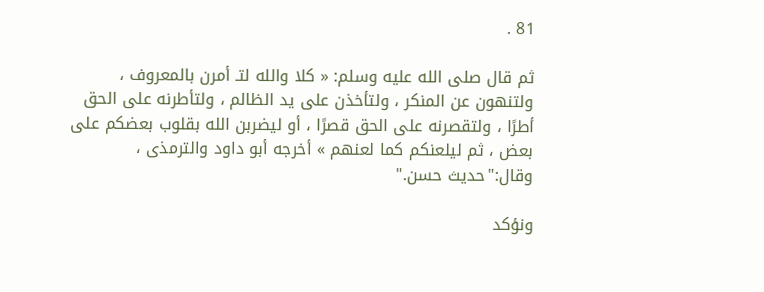81 .

ثم قال صلى الله عليه وسلم: « كلا والله لتـ أمرن بالمعروف ، ولتنهون عن المنكر ، ولتأخذن على يد الظالم ، ولتأطرنه على الحق أطرًا ، ولتقصرنه على الحق قصرًا ، أو ليضربن الله بقلوب بعضكم على بعض ، ثم ليلعنكم كما لعنهم » أخرجه أبو داود والترمذى ، وقال:"حديث حسن."

ونؤكد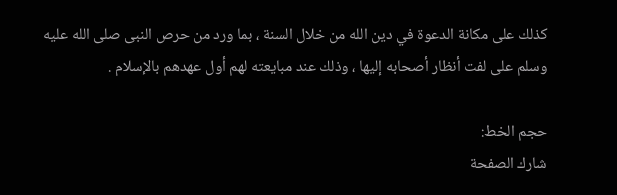كذلك على مكانة الدعوة في دين الله من خلال السنة ، بما ورد من حرص النبى صلى الله عليه وسلم على لفت أنظار أصحابه إليها ، وذلك عند مبايعته لهم أول عهدهم بالإسلام .

حجم الخط:
شارك الصفحة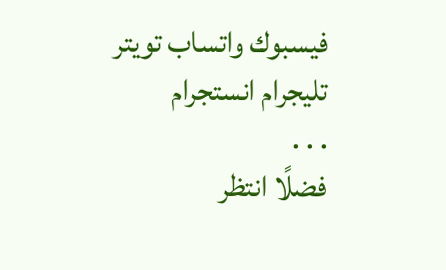فيسبوك واتساب تويتر تليجرام انستجرام
. . .
فضلًا انتظر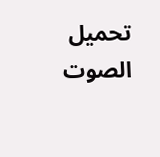تحميل الصوت